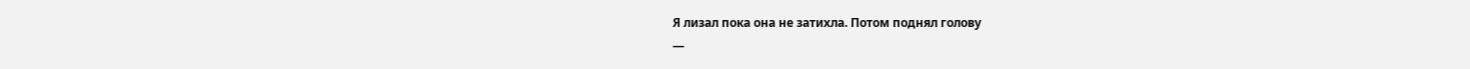Я лизал пока она не затихла. Потом поднял голову
—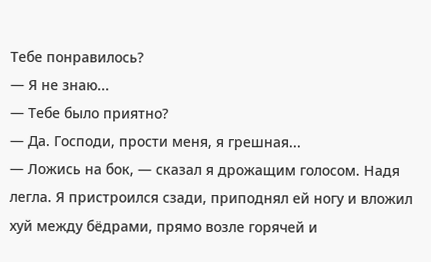Тебе понравилось?
— Я не знаю...
— Тебе было приятно?
— Да. Господи, прости меня, я грешная...
— Ложись на бок, — сказал я дрожащим голосом. Надя легла. Я пристроился сзади, приподнял ей ногу и вложил хуй между бёдрами, прямо возле горячей и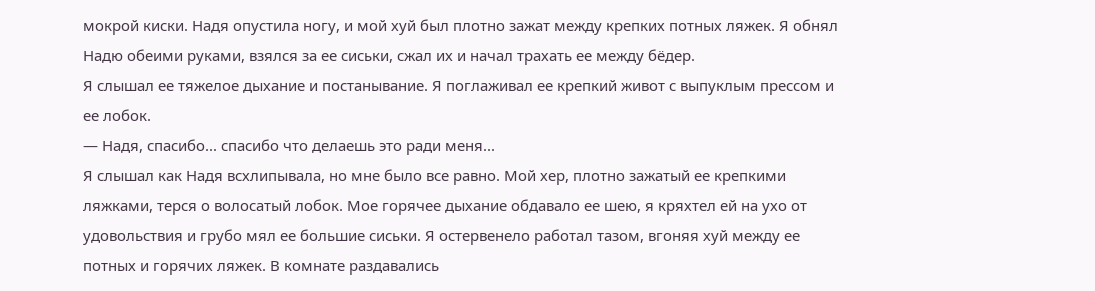мокрой киски. Надя опустила ногу, и мой хуй был плотно зажат между крепких потных ляжек. Я обнял Надю обеими руками, взялся за ее сиськи, сжал их и начал трахать ее между бёдер.
Я слышал ее тяжелое дыхание и постанывание. Я поглаживал ее крепкий живот с выпуклым прессом и ее лобок.
— Надя, спасибо... спасибо что делаешь это ради меня...
Я слышал как Надя всхлипывала, но мне было все равно. Мой хер, плотно зажатый ее крепкими ляжками, терся о волосатый лобок. Мое горячее дыхание обдавало ее шею, я кряхтел ей на ухо от удовольствия и грубо мял ее большие сиськи. Я остервенело работал тазом, вгоняя хуй между ее потных и горячих ляжек. В комнате раздавались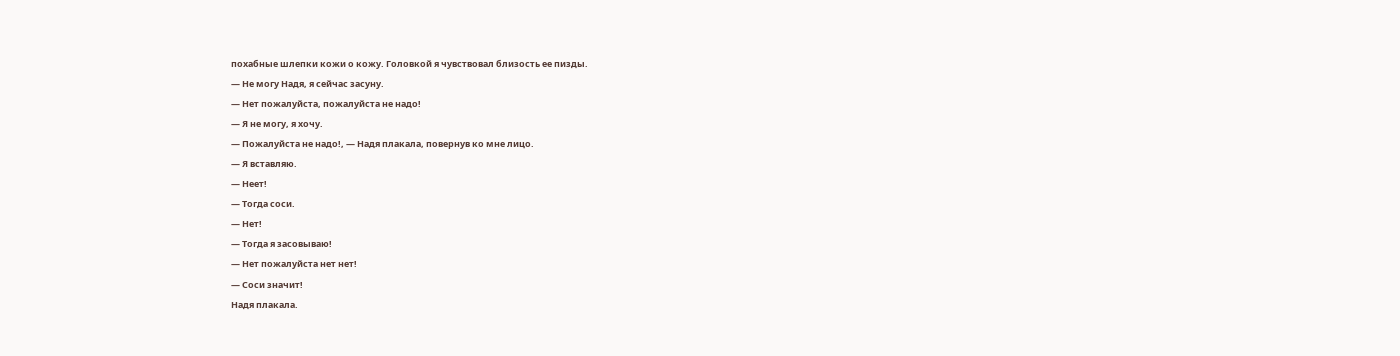похабные шлепки кожи о кожу. Головкой я чувствовал близость ее пизды.
— Не могу Надя, я сейчас засуну.
— Нет пожалуйста, пожалуйста не надо!
— Я не могу, я хочу.
— Пожалуйста не надо!, — Надя плакала, повернув ко мне лицо.
— Я вставляю.
— Неет!
— Тогда соси.
— Нет!
— Тогда я засовываю!
— Нет пожалуйста нет нет!
— Соси значит!
Надя плакала.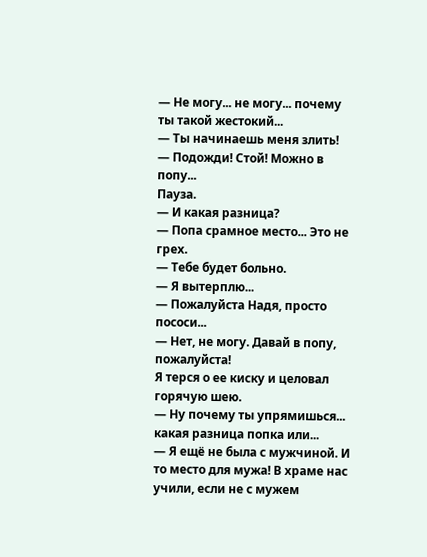— Не могу... не могу... почему ты такой жестокий...
— Ты начинаешь меня злить!
— Подожди! Стой! Можно в попу...
Пауза.
— И какая разница?
— Попа срамное место... Это не грех.
— Тебе будет больно.
— Я вытерплю...
— Пожалуйста Надя, просто пососи...
— Нет, не могу. Давай в попу, пожалуйста!
Я терся о ее киску и целовал горячую шею.
— Ну почему ты упрямишься... какая разница попка или...
— Я ещё не была с мужчиной. И то место для мужа! В храме нас учили, если не с мужем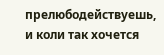прелюбодействуешь, и коли так хочется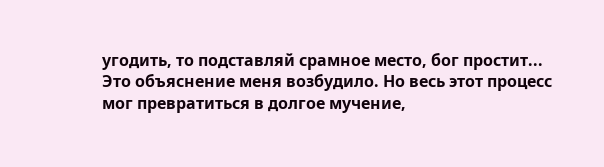угодить, то подставляй срамное место, бог простит...
Это объяснение меня возбудило. Но весь этот процесс мог превратиться в долгое мучение,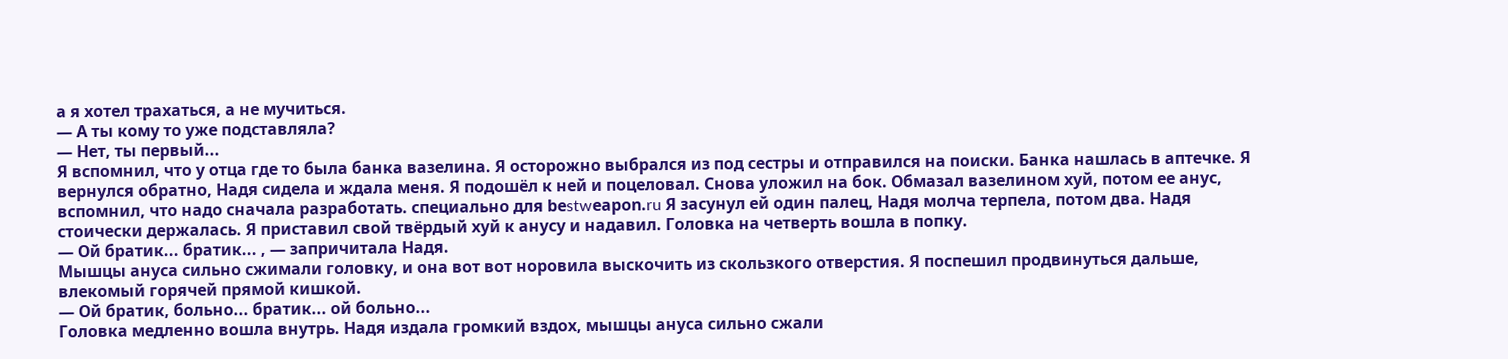а я хотел трахаться, а не мучиться.
— А ты кому то уже подставляла?
— Нет, ты первый...
Я вспомнил, что у отца где то была банка вазелина. Я осторожно выбрался из под сестры и отправился на поиски. Банка нашлась в аптечке. Я вернулся обратно, Надя сидела и ждала меня. Я подошёл к ней и поцеловал. Снова уложил на бок. Обмазал вазелином хуй, потом ее анус, вспомнил, что надо сначала разработать. специально для bеstwеаpоn.ru Я засунул ей один палец, Надя молча терпела, потом два. Надя стоически держалась. Я приставил свой твёрдый хуй к анусу и надавил. Головка на четверть вошла в попку.
— Ой братик... братик... , — запричитала Надя.
Мышцы ануса сильно сжимали головку, и она вот вот норовила выскочить из скользкого отверстия. Я поспешил продвинуться дальше, влекомый горячей прямой кишкой.
— Ой братик, больно... братик... ой больно...
Головка медленно вошла внутрь. Надя издала громкий вздох, мышцы ануса сильно сжали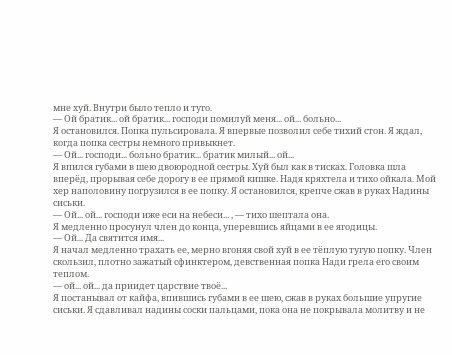мне хуй. Внутри было тепло и туго.
— Ой братик... ой братик... господи помилуй меня... ой... больно...
Я остановился. Попка пульсировала. Я впервые позволил себе тихий стон. Я ждал, когда попка сестры немного привыкнет.
— Ой... господи... больно братик... братик милый... ой...
Я впился губами в шею двоюродной сестры. Хуй был как в тисках. Головка шла вперёд, прорывая себе дорогу в ее прямой кишке. Надя кряхтела и тихо ойкала. Мой хер наполовину погрузился в ее попку. Я остановился, крепче сжав в руках Надины сиськи.
— Ой... ой... господи иже еси на небеси... , — тихо шептала она.
Я медленно просунул член до конца, уперевшись яйцами в ее ягодицы.
— Ой... Да святится имя...
Я начал медленно трахать ее, мерно вгоняя свой хуй в ее тёплую тугую попку. Член скользил, плотно зажатый сфинктером, девственная попка Нади грела его своим теплом.
— ой... ой... да приидет царствие твоё...
Я постанывал от кайфа, впившись губами в ее шею, сжав в руках большие упругие сиськи. Я сдавливал надины соски пальцами, пока она не покрывала молитву и не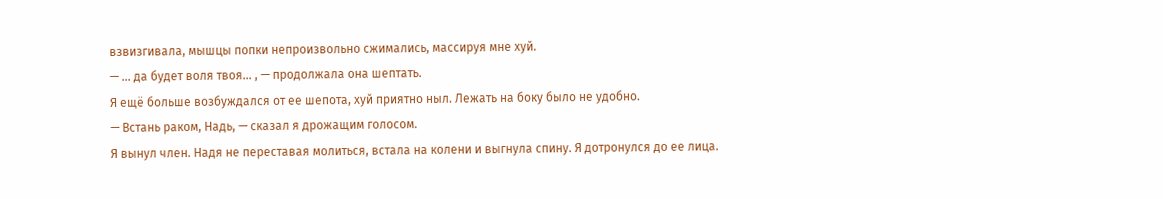взвизгивала, мышцы попки непроизвольно сжимались, массируя мне хуй.
— ... да будет воля твоя... , — продолжала она шептать.
Я ещё больше возбуждался от ее шепота, хуй приятно ныл. Лежать на боку было не удобно.
— Встань раком, Надь, — сказал я дрожащим голосом.
Я вынул член. Надя не переставая молиться, встала на колени и выгнула спину. Я дотронулся до ее лица.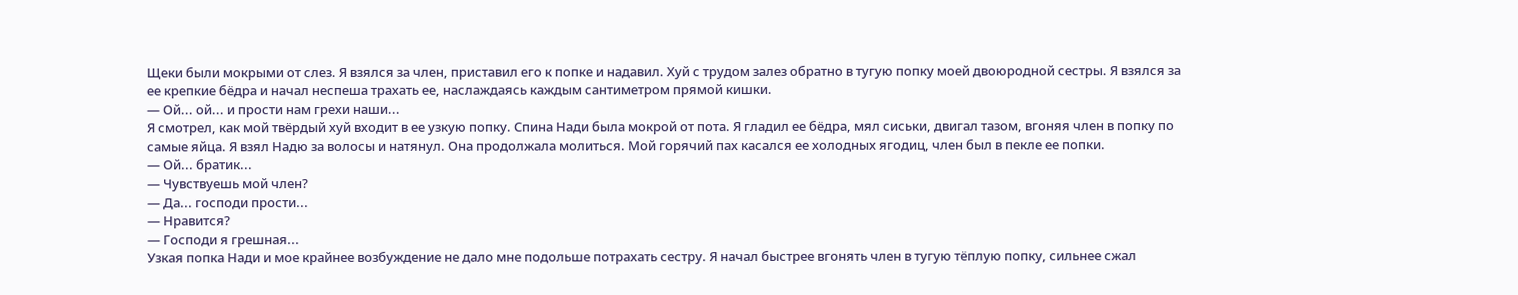Щеки были мокрыми от слез. Я взялся за член, приставил его к попке и надавил. Хуй с трудом залез обратно в тугую попку моей двоюродной сестры. Я взялся за ее крепкие бёдра и начал неспеша трахать ее, наслаждаясь каждым сантиметром прямой кишки.
— Ой... ой... и прости нам грехи наши...
Я смотрел, как мой твёрдый хуй входит в ее узкую попку. Спина Нади была мокрой от пота. Я гладил ее бёдра, мял сиськи, двигал тазом, вгоняя член в попку по самые яйца. Я взял Надю за волосы и натянул. Она продолжала молиться. Мой горячий пах касался ее холодных ягодиц, член был в пекле ее попки.
— Ой... братик...
— Чувствуешь мой член?
— Да... господи прости...
— Нравится?
— Господи я грешная...
Узкая попка Нади и мое крайнее возбуждение не дало мне подольше потрахать сестру. Я начал быстрее вгонять член в тугую тёплую попку, сильнее сжал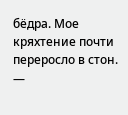бёдра. Мое кряхтение почти переросло в стон.
—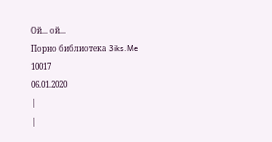Ой... ой...
Порно библиотека 3iks.Me
10017
06.01.2020
|
|